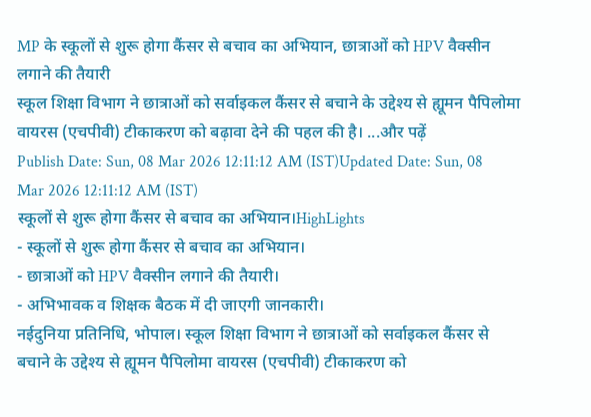MP के स्कूलों से शुरू होगा कैंसर से बचाव का अभियान, छात्राओं को HPV वैक्सीन लगाने की तैयारी
स्कूल शिक्षा विभाग ने छात्राओं को सर्वाइकल कैंसर से बचाने के उद्देश्य से ह्यूमन पैपिलोमा वायरस (एचपीवी) टीकाकरण को बढ़ावा देने की पहल की है। ...और पढ़ें
Publish Date: Sun, 08 Mar 2026 12:11:12 AM (IST)Updated Date: Sun, 08 Mar 2026 12:11:12 AM (IST)
स्कूलों से शुरू होगा कैंसर से बचाव का अभियान।HighLights
- स्कूलों से शुरू होगा कैंसर से बचाव का अभियान।
- छात्राओं को HPV वैक्सीन लगाने की तैयारी।
- अभिभावक व शिक्षक बैठक में दी जाएगी जानकारी।
नईदुनिया प्रतिनिधि, भोपाल। स्कूल शिक्षा विभाग ने छात्राओं को सर्वाइकल कैंसर से बचाने के उद्देश्य से ह्यूमन पैपिलोमा वायरस (एचपीवी) टीकाकरण को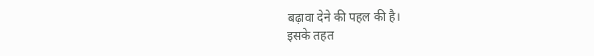बढ़ावा देने की पहल की है।
इसके तहत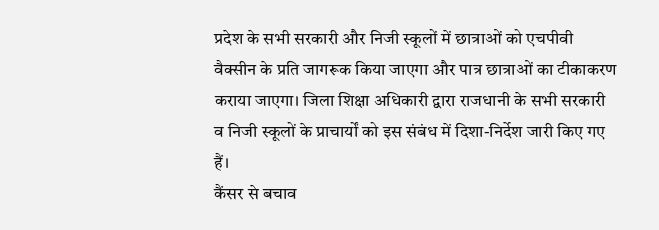प्रदेश के सभी सरकारी और निजी स्कूलों में छात्राओं को एचपीवी वैक्सीन के प्रति जागरूक किया जाएगा और पात्र छात्राओं का टीकाकरण कराया जाएगा। जिला शिक्षा अधिकारी द्वारा राजधानी के सभी सरकारी व निजी स्कूलों के प्राचार्यों को इस संबंध में दिशा-निर्देश जारी किए गए हैं।
कैंसर से बचाव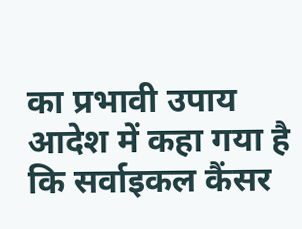का प्रभावी उपाय
आदेश में कहा गया है कि सर्वाइकल कैंसर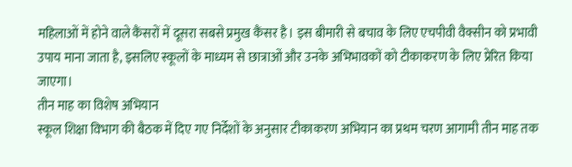महिलाओं में होने वाले कैंसरों में दूसरा सबसे प्रमुख कैंसर है। इस बीमारी से बचाव के लिए एचपीवी वैक्सीन को प्रभावी उपाय माना जाता है, इसलिए स्कूलों के माध्यम से छात्राओं और उनके अभिभावकों को टीकाकरण के लिए प्रेरित किया जाएगा।
तीन माह का विशेष अभियान
स्कूल शिक्षा विभाग की बैठक में दिए गए निर्देशों के अनुसार टीकाकरण अभियान का प्रथम चरण आगामी तीन माह तक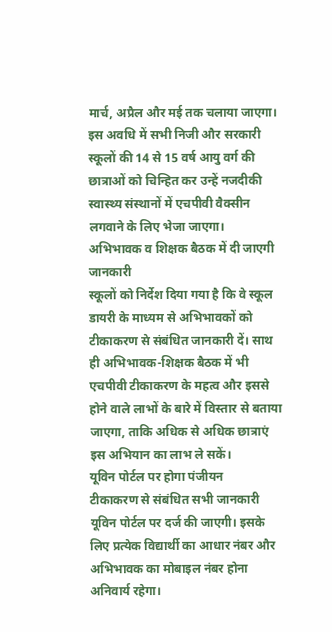मार्च, अप्रैल और मई तक चलाया जाएगा। इस अवधि में सभी निजी और सरकारी स्कूलों की 14 से 15 वर्ष आयु वर्ग की छात्राओं को चिन्हित कर उन्हें नजदीकी स्वास्थ्य संस्थानों में एचपीवी वैक्सीन लगवाने के लिए भेजा जाएगा।
अभिभावक व शिक्षक बैठक में दी जाएगी जानकारी
स्कूलों को निर्देश दिया गया है कि वे स्कूल डायरी के माध्यम से अभिभावकों को टीकाकरण से संबंधित जानकारी दें। साथ ही अभिभावक-शिक्षक बैठक में भी एचपीवी टीकाकरण के महत्व और इससे होने वाले लाभों के बारे में विस्तार से बताया जाएगा, ताकि अधिक से अधिक छात्राएं इस अभियान का लाभ ले सकें।
यूविन पोर्टल पर होगा पंजीयन
टीकाकरण से संबंधित सभी जानकारी यूविन पोर्टल पर दर्ज की जाएगी। इसके लिए प्रत्येक विद्यार्थी का आधार नंबर और अभिभावक का मोबाइल नंबर होना अनिवार्य रहेगा।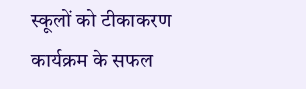स्कूलों को टीकाकरण कार्यक्रम के सफल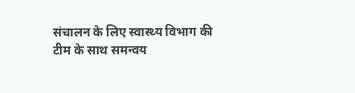संचालन के लिए स्वास्थ्य विभाग की टीम के साथ समन्वय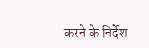करने के निर्देश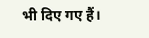भी दिए गए हैं।